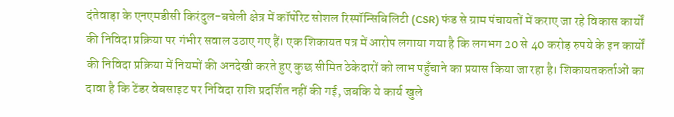दंतेवाड़ा के एनएमडीसी किरंदुल-बचेली क्षेत्र में कॉर्पोरेट सोशल रिस्पॉन्सिबिलिटी (CSR) फंड से ग्राम पंचायतों में कराए जा रहे विकास कार्यों की निविदा प्रक्रिया पर गंभीर सवाल उठाए गए हैं। एक शिकायत पत्र में आरोप लगाया गया है कि लगभग 20 से 40 करोड़ रुपये के इन कार्यों की निविदा प्रक्रिया में नियमों की अनदेखी करते हुए कुछ सीमित ठेकेदारों को लाभ पहुँचाने का प्रयास किया जा रहा है। शिकायतकर्ताओं का दावा है कि टेंडर वेबसाइट पर निविदा राशि प्रदर्शित नहीं की गई, जबकि ये कार्य खुले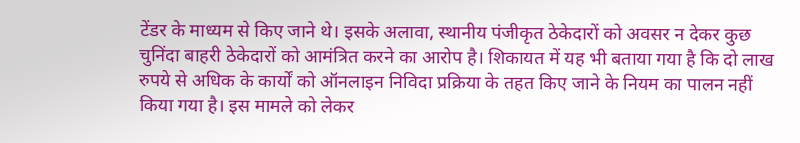टेंडर के माध्यम से किए जाने थे। इसके अलावा, स्थानीय पंजीकृत ठेकेदारों को अवसर न देकर कुछ चुनिंदा बाहरी ठेकेदारों को आमंत्रित करने का आरोप है। शिकायत में यह भी बताया गया है कि दो लाख रुपये से अधिक के कार्यों को ऑनलाइन निविदा प्रक्रिया के तहत किए जाने के नियम का पालन नहीं किया गया है। इस मामले को लेकर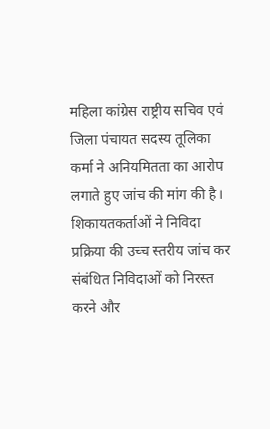महिला कांग्रेस राष्ट्रीय सचिव एवं जिला पंचायत सदस्य तूलिका कर्मा ने अनियमितता का आरोप लगाते हुए जांच की मांग की है। शिकायतकर्ताओं ने निविदा प्रक्रिया की उच्च स्तरीय जांच कर संबंधित निविदाओं को निरस्त करने और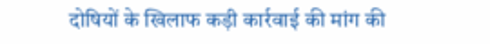दोषियों के खिलाफ कड़ी कार्रवाई की मांग की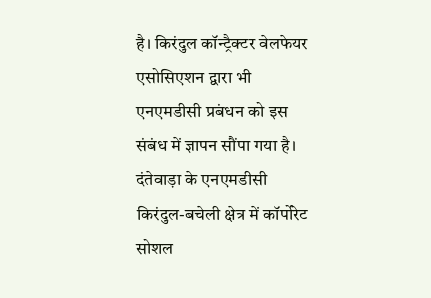है। किरंदुल कॉन्ट्रैक्टर वेलफेयर एसोसिएशन द्वारा भी एनएमडीसी प्रबंधन को इस संबंध में ज्ञापन सौंपा गया है।
दंतेवाड़ा के एनएमडीसी किरंदुल-बचेली क्षेत्र में कॉर्पोरेट सोशल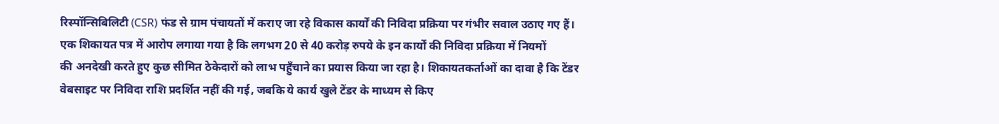रिस्पॉन्सिबिलिटी (CSR) फंड से ग्राम पंचायतों में कराए जा रहे विकास कार्यों की निविदा प्रक्रिया पर गंभीर सवाल उठाए गए हैं। एक शिकायत पत्र में आरोप लगाया गया है कि लगभग 20 से 40 करोड़ रुपये के इन कार्यों की निविदा प्रक्रिया में नियमों
की अनदेखी करते हुए कुछ सीमित ठेकेदारों को लाभ पहुँचाने का प्रयास किया जा रहा है। शिकायतकर्ताओं का दावा है कि टेंडर वेबसाइट पर निविदा राशि प्रदर्शित नहीं की गई, जबकि ये कार्य खुले टेंडर के माध्यम से किए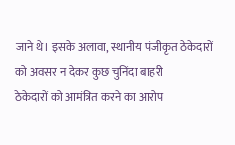जाने थे। इसके अलावा, स्थानीय पंजीकृत ठेकेदारों को अवसर न देकर कुछ चुनिंदा बाहरी
ठेकेदारों को आमंत्रित करने का आरोप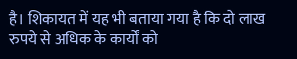है। शिकायत में यह भी बताया गया है कि दो लाख रुपये से अधिक के कार्यों को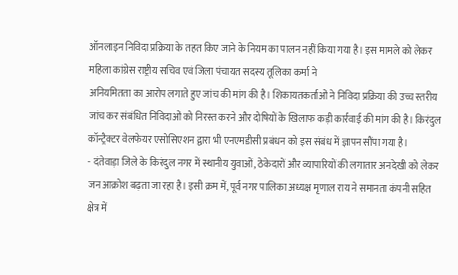ऑनलाइन निविदा प्रक्रिया के तहत किए जाने के नियम का पालन नहीं किया गया है। इस मामले को लेकर महिला कांग्रेस राष्ट्रीय सचिव एवं जिला पंचायत सदस्य तूलिका कर्मा ने
अनियमितता का आरोप लगाते हुए जांच की मांग की है। शिकायतकर्ताओं ने निविदा प्रक्रिया की उच्च स्तरीय जांच कर संबंधित निविदाओं को निरस्त करने और दोषियों के खिलाफ कड़ी कार्रवाई की मांग की है। किरंदुल कॉन्ट्रैक्टर वेलफेयर एसोसिएशन द्वारा भी एनएमडीसी प्रबंधन को इस संबंध में ज्ञापन सौंपा गया है।
- दंतेवाड़ा जिले के किरंदुल नगर में स्थानीय युवाओं, ठेकेदारों और व्यापारियों की लगातार अनदेखी को लेकर जन आक्रोश बढ़ता जा रहा है। इसी क्रम में, पूर्व नगर पालिका अध्यक्ष मृणाल राय ने समानता कंपनी सहित क्षेत्र में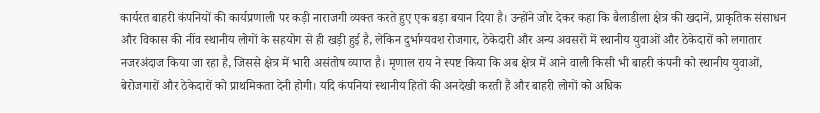कार्यरत बाहरी कंपनियों की कार्यप्रणाली पर कड़ी नाराजगी व्यक्त करते हुए एक बड़ा बयान दिया है। उन्होंने जोर देकर कहा कि बैलाडीला क्षेत्र की खदानें, प्राकृतिक संसाधन और विकास की नींव स्थानीय लोगों के सहयोग से ही खड़ी हुई है, लेकिन दुर्भाग्यवश रोजगार, ठेकेदारी और अन्य अवसरों में स्थानीय युवाओं और ठेकेदारों को लगातार नजरअंदाज किया जा रहा है, जिससे क्षेत्र में भारी असंतोष व्याप्त है। मृणाल राय ने स्पष्ट किया कि अब क्षेत्र में आने वाली किसी भी बाहरी कंपनी को स्थानीय युवाओं, बेरोजगारों और ठेकेदारों को प्राथमिकता देनी होगी। यदि कंपनियां स्थानीय हितों की अनदेखी करती हैं और बाहरी लोगों को अधिक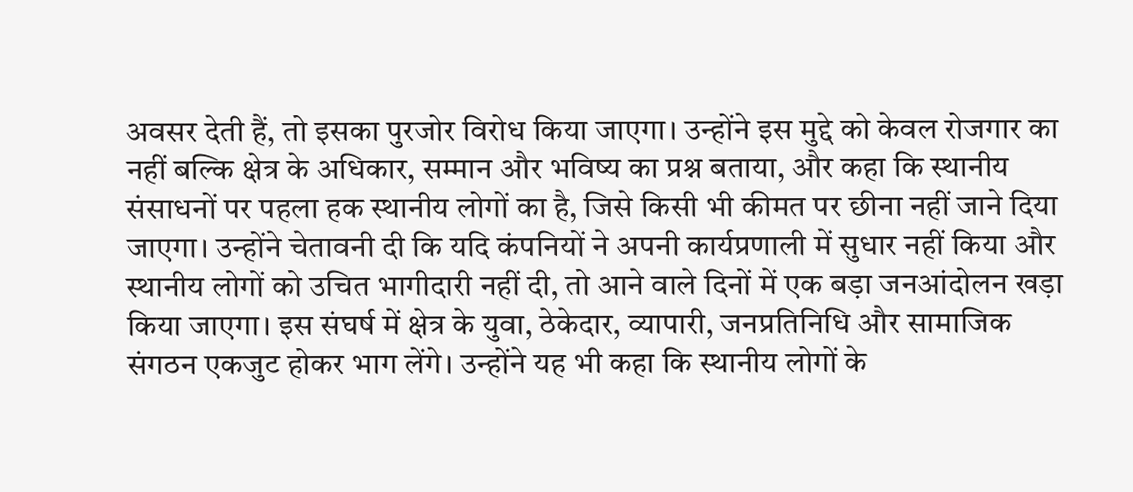अवसर देती हैं, तो इसका पुरजोर विरोध किया जाएगा। उन्होंने इस मुद्दे को केवल रोजगार का नहीं बल्कि क्षेत्र के अधिकार, सम्मान और भविष्य का प्रश्न बताया, और कहा कि स्थानीय संसाधनों पर पहला हक स्थानीय लोगों का है, जिसे किसी भी कीमत पर छीना नहीं जाने दिया जाएगा। उन्होंने चेतावनी दी कि यदि कंपनियों ने अपनी कार्यप्रणाली में सुधार नहीं किया और स्थानीय लोगों को उचित भागीदारी नहीं दी, तो आने वाले दिनों में एक बड़ा जनआंदोलन खड़ा किया जाएगा। इस संघर्ष में क्षेत्र के युवा, ठेकेदार, व्यापारी, जनप्रतिनिधि और सामाजिक संगठन एकजुट होकर भाग लेंगे। उन्होंने यह भी कहा कि स्थानीय लोगों के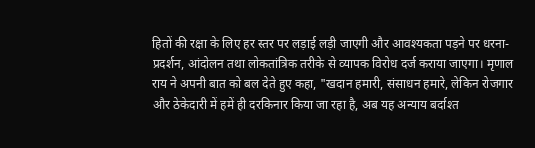हितों की रक्षा के लिए हर स्तर पर लड़ाई लड़ी जाएगी और आवश्यकता पड़ने पर धरना-प्रदर्शन, आंदोलन तथा लोकतांत्रिक तरीके से व्यापक विरोध दर्ज कराया जाएगा। मृणाल राय ने अपनी बात को बल देते हुए कहा, "खदान हमारी, संसाधन हमारे, लेकिन रोजगार और ठेकेदारी में हमें ही दरकिनार किया जा रहा है, अब यह अन्याय बर्दाश्त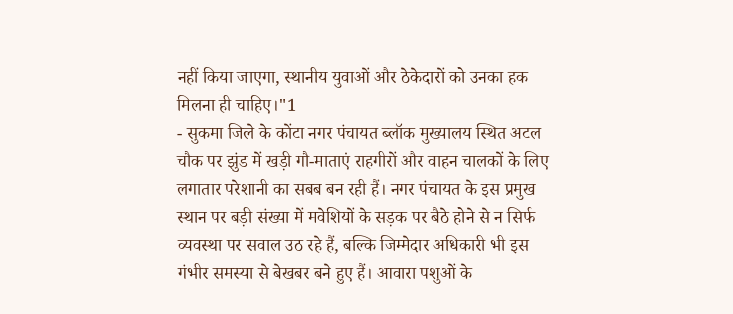नहीं किया जाएगा, स्थानीय युवाओं और ठेकेदारों को उनका हक मिलना ही चाहिए।"1
- सुकमा जिले के कोंटा नगर पंचायत ब्लॉक मुख्यालय स्थित अटल चौक पर झुंड में खड़ी गौ-माताएं राहगीरों और वाहन चालकों के लिए लगातार परेशानी का सबब बन रही हैं। नगर पंचायत के इस प्रमुख स्थान पर बड़ी संख्या में मवेशियों के सड़क पर बैठे होने से न सिर्फ व्यवस्था पर सवाल उठ रहे हैं, बल्कि जिम्मेदार अधिकारी भी इस गंभीर समस्या से बेखबर बने हुए हैं। आवारा पशुओं के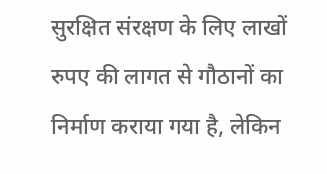सुरक्षित संरक्षण के लिए लाखों रुपए की लागत से गौठानों का निर्माण कराया गया है, लेकिन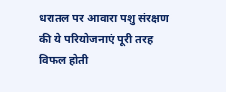धरातल पर आवारा पशु संरक्षण की ये परियोजनाएं पूरी तरह विफल होती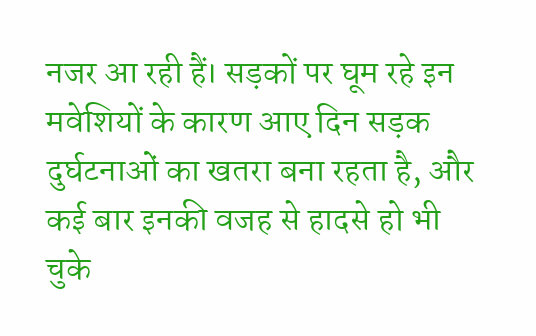नजर आ रही हैं। सड़कों पर घूम रहे इन मवेशियों के कारण आए दिन सड़क दुर्घटनाओं का खतरा बना रहता है, और कई बार इनकी वजह से हादसे हो भी चुके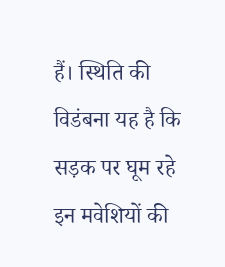हैं। स्थिति की विडंबना यह है कि सड़क पर घूम रहे इन मवेशियों की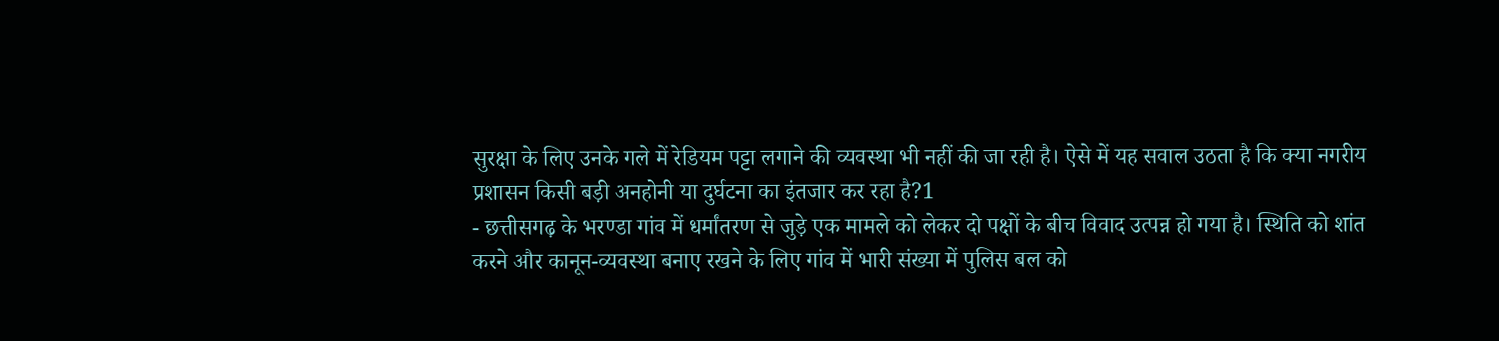सुरक्षा के लिए उनके गले में रेडियम पट्टा लगाने की व्यवस्था भी नहीं की जा रही है। ऐसे में यह सवाल उठता है कि क्या नगरीय प्रशासन किसी बड़ी अनहोनी या दुर्घटना का इंतजार कर रहा है?1
- छत्तीसगढ़ के भरण्डा गांव में धर्मांतरण से जुड़े एक मामले को लेकर दो पक्षों के बीच विवाद उत्पन्न हो गया है। स्थिति को शांत करने और कानून-व्यवस्था बनाए रखने के लिए गांव में भारी संख्या में पुलिस बल को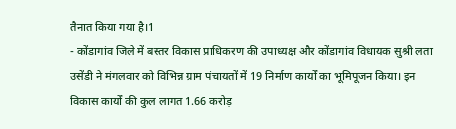तैनात किया गया है।1
- कोंडागांव जिले में बस्तर विकास प्राधिकरण की उपाध्यक्ष और कोंडागांव विधायक सुश्री लता उसेंडी ने मंगलवार को विभिन्न ग्राम पंचायतों में 19 निर्माण कार्यों का भूमिपूजन किया। इन विकास कार्यों की कुल लागत 1.66 करोड़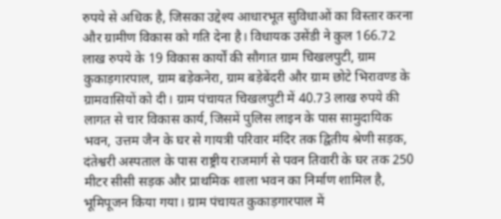रुपये से अधिक है, जिसका उद्देश्य आधारभूत सुविधाओं का विस्तार करना और ग्रामीण विकास को गति देना है। विधायक उसेंडी ने कुल 166.72 लाख रुपये के 19 विकास कार्यों की सौगात ग्राम चिखलपुटी, ग्राम कुकाड़गारपाल, ग्राम बड़ेकनेरा, ग्राम बड़ेबेंदरी और ग्राम छोटे भिरावण्ड के ग्रामवासियों को दी। ग्राम पंचायत चिखलपुटी में 40.73 लाख रुपये की लागत से चार विकास कार्य, जिसमें पुलिस लाइन के पास सामुदायिक भवन, उत्तम जैन के घर से गायत्री परिवार मंदिर तक द्वितीय श्रेणी सड़क, दंतेश्वरी अस्पताल के पास राष्ट्रीय राजमार्ग से पवन तिवारी के घर तक 250 मीटर सीसी सड़क और प्राथमिक शाला भवन का निर्माण शामिल है, भूमिपूजन किया गया। ग्राम पंचायत कुकाड़गारपाल में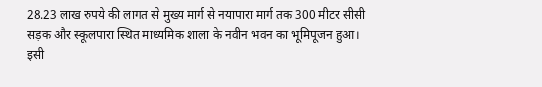28.23 लाख रुपये की लागत से मुख्य मार्ग से नयापारा मार्ग तक 300 मीटर सीसी सड़क और स्कूलपारा स्थित माध्यमिक शाला के नवीन भवन का भूमिपूजन हुआ। इसी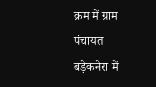क्रम में ग्राम पंचायत बड़ेकनेरा में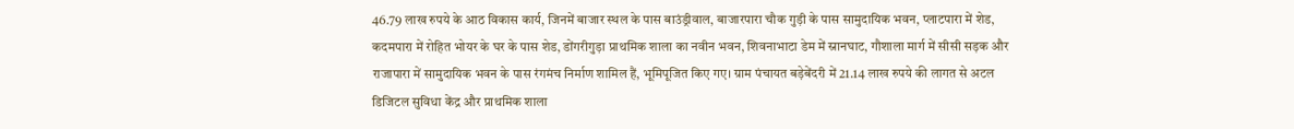46.79 लाख रुपये के आठ विकास कार्य, जिनमें बाजार स्थल के पास बाउंड्रीवाल, बाजारपारा चौक गुड़ी के पास सामुदायिक भवन, प्लाटपारा में शेड, कदमपारा में रोहित भोयर के घर के पास शेड, डोंगरीगुड़ा प्राथमिक शाला का नवीन भवन, शिवनाभाटा डेम में स्नानघाट, गौशाला मार्ग में सीसी सड़क और राजापारा में सामुदायिक भवन के पास रंगमंच निर्माण शामिल हैं, भूमिपूजित किए गए। ग्राम पंचायत बड़ेबेंदरी में 21.14 लाख रुपये की लागत से अटल डिजिटल सुविधा केंद्र और प्राथमिक शाला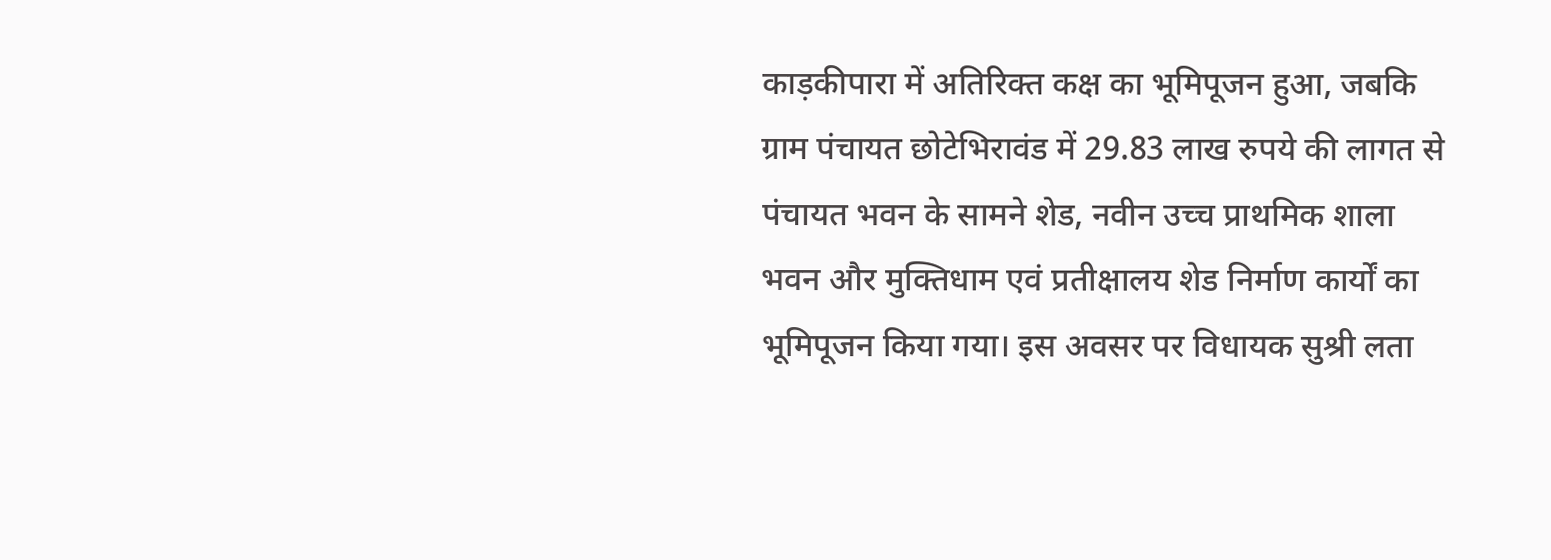काड़कीपारा में अतिरिक्त कक्ष का भूमिपूजन हुआ, जबकि ग्राम पंचायत छोटेभिरावंड में 29.83 लाख रुपये की लागत से पंचायत भवन के सामने शेड, नवीन उच्च प्राथमिक शाला भवन और मुक्तिधाम एवं प्रतीक्षालय शेड निर्माण कार्यों का भूमिपूजन किया गया। इस अवसर पर विधायक सुश्री लता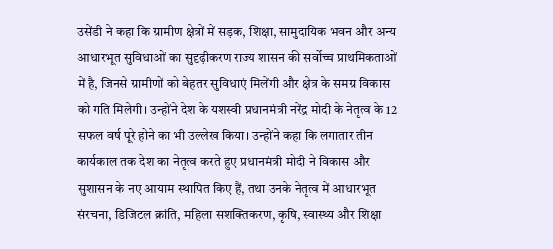उसेंडी ने कहा कि ग्रामीण क्षेत्रों में सड़क, शिक्षा, सामुदायिक भवन और अन्य आधारभूत सुविधाओं का सुदृढ़ीकरण राज्य शासन की सर्वोच्च प्राथमिकताओं में है, जिनसे ग्रामीणों को बेहतर सुविधाएं मिलेंगी और क्षेत्र के समग्र विकास को गति मिलेगी। उन्होंने देश के यशस्वी प्रधानमंत्री नरेंद्र मोदी के नेतृत्व के 12 सफल वर्ष पूरे होने का भी उल्लेख किया। उन्होंने कहा कि लगातार तीन कार्यकाल तक देश का नेतृत्व करते हुए प्रधानमंत्री मोदी ने विकास और सुशासन के नए आयाम स्थापित किए हैं, तथा उनके नेतृत्व में आधारभूत संरचना, डिजिटल क्रांति, महिला सशक्तिकरण, कृषि, स्वास्थ्य और शिक्षा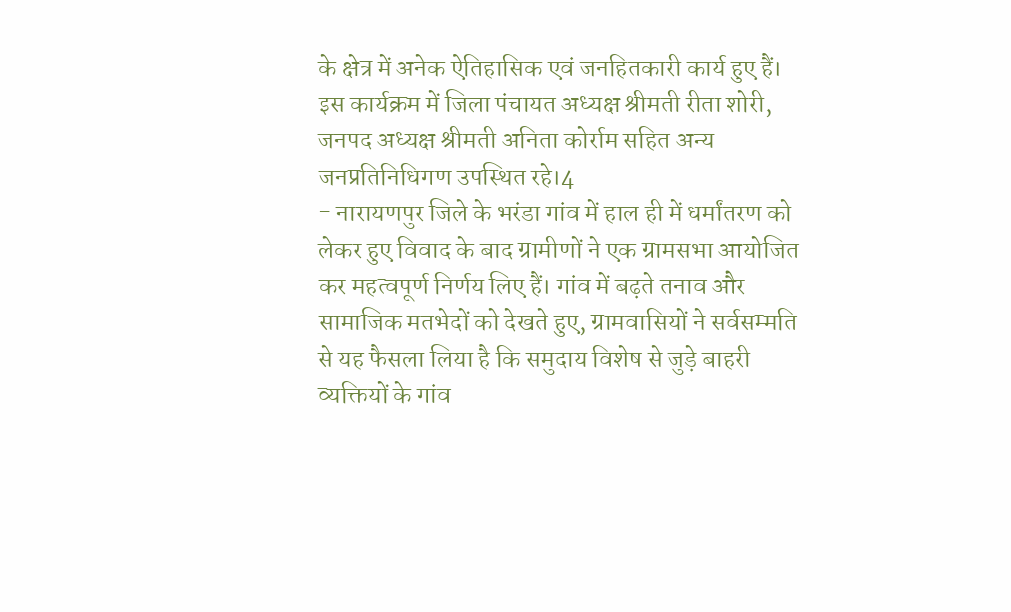के क्षेत्र में अनेक ऐतिहासिक एवं जनहितकारी कार्य हुए हैं। इस कार्यक्रम में जिला पंचायत अध्यक्ष श्रीमती रीता शोरी, जनपद अध्यक्ष श्रीमती अनिता कोर्राम सहित अन्य जनप्रतिनिधिगण उपस्थित रहे।4
- नारायणपुर जिले के भरंडा गांव में हाल ही में धर्मांतरण को लेकर हुए विवाद के बाद ग्रामीणों ने एक ग्रामसभा आयोजित कर महत्वपूर्ण निर्णय लिए हैं। गांव में बढ़ते तनाव और सामाजिक मतभेदों को देखते हुए, ग्रामवासियों ने सर्वसम्मति से यह फैसला लिया है कि समुदाय विशेष से जुड़े बाहरी व्यक्तियों के गांव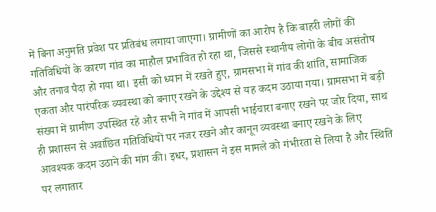में बिना अनुमति प्रवेश पर प्रतिबंध लगाया जाएगा। ग्रामीणों का आरोप है कि बाहरी लोगों की गतिविधियों के कारण गांव का माहौल प्रभावित हो रहा था, जिससे स्थानीय लोगों के बीच असंतोष और तनाव पैदा हो गया था। इसी को ध्यान में रखते हुए, ग्रामसभा में गांव की शांति, सामाजिक एकता और पारंपरिक व्यवस्था को बनाए रखने के उद्देश्य से यह कदम उठाया गया। ग्रामसभा में बड़ी संख्या में ग्रामीण उपस्थित रहे और सभी ने गांव में आपसी भाईचारा बनाए रखने पर जोर दिया, साथ ही प्रशासन से अवांछित गतिविधियों पर नजर रखने और कानून व्यवस्था बनाए रखने के लिए आवश्यक कदम उठाने की मांग की। इधर, प्रशासन ने इस मामले को गंभीरता से लिया है और स्थिति पर लगातार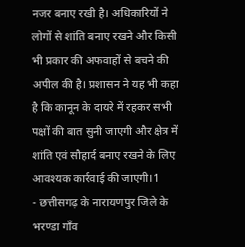नजर बनाए रखी है। अधिकारियों ने लोगों से शांति बनाए रखने और किसी भी प्रकार की अफवाहों से बचने की अपील की है। प्रशासन ने यह भी कहा है कि कानून के दायरे में रहकर सभी पक्षों की बात सुनी जाएगी और क्षेत्र में शांति एवं सौहार्द बनाए रखने के लिए आवश्यक कार्रवाई की जाएगी।1
- छत्तीसगढ़ के नारायणपुर जिले के भरण्डा गाँव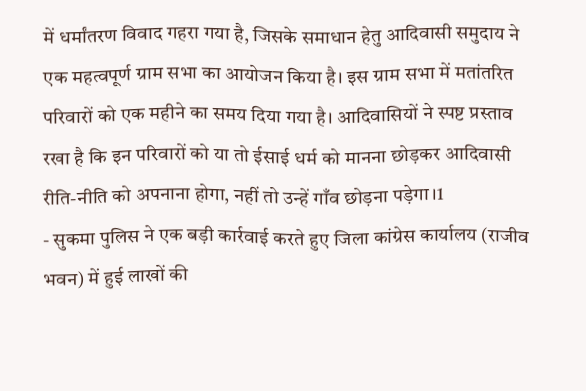में धर्मांतरण विवाद गहरा गया है, जिसके समाधान हेतु आदिवासी समुदाय ने एक महत्वपूर्ण ग्राम सभा का आयोजन किया है। इस ग्राम सभा में मतांतरित परिवारों को एक महीने का समय दिया गया है। आदिवासियों ने स्पष्ट प्रस्ताव रखा है कि इन परिवारों को या तो ईसाई धर्म को मानना छोड़कर आदिवासी रीति-नीति को अपनाना होगा, नहीं तो उन्हें गाँव छोड़ना पड़ेगा।1
- सुकमा पुलिस ने एक बड़ी कार्रवाई करते हुए जिला कांग्रेस कार्यालय (राजीव भवन) में हुई लाखों की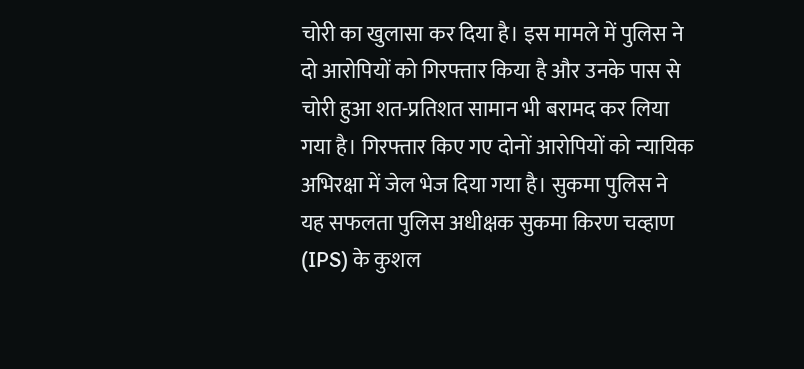चोरी का खुलासा कर दिया है। इस मामले में पुलिस ने दो आरोपियों को गिरफ्तार किया है और उनके पास से चोरी हुआ शत-प्रतिशत सामान भी बरामद कर लिया गया है। गिरफ्तार किए गए दोनों आरोपियों को न्यायिक अभिरक्षा में जेल भेज दिया गया है। सुकमा पुलिस ने यह सफलता पुलिस अधीक्षक सुकमा किरण चव्हाण (IPS) के कुशल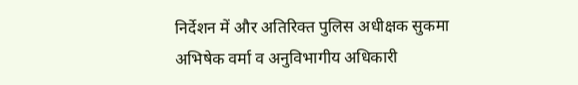निर्देशन में और अतिरिक्त पुलिस अधीक्षक सुकमा अभिषेक वर्मा व अनुविभागीय अधिकारी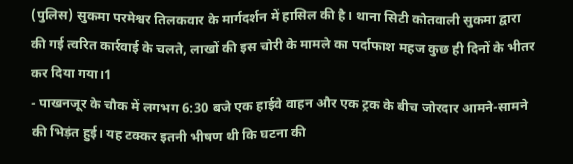(पुलिस) सुकमा परमेश्वर तिलकवार के मार्गदर्शन में हासिल की है। थाना सिटी कोतवाली सुकमा द्वारा की गई त्वरित कार्रवाई के चलते, लाखों की इस चोरी के मामले का पर्दाफाश महज कुछ ही दिनों के भीतर कर दिया गया।1
- पाखनजूर के चौक में लगभग 6:30 बजे एक हाईवे वाहन और एक ट्रक के बीच जोरदार आमने-सामने की भिड़ंत हुई। यह टक्कर इतनी भीषण थी कि घटना की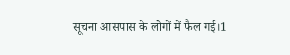सूचना आसपास के लोगों में फैल गई।1